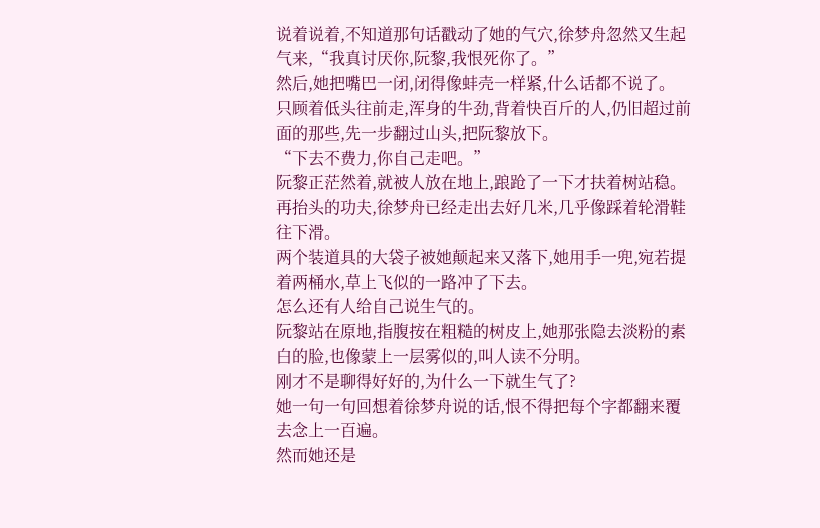说着说着,不知道那句话戳动了她的气穴,徐梦舟忽然又生起气来,“我真讨厌你,阮黎,我恨死你了。”
然后,她把嘴巴一闭,闭得像蚌壳一样紧,什么话都不说了。
只顾着低头往前走,浑身的牛劲,背着快百斤的人,仍旧超过前面的那些,先一步翻过山头,把阮黎放下。
“下去不费力,你自己走吧。”
阮黎正茫然着,就被人放在地上,踉跄了一下才扶着树站稳。
再抬头的功夫,徐梦舟已经走出去好几米,几乎像踩着轮滑鞋往下滑。
两个装道具的大袋子被她颠起来又落下,她用手一兜,宛若提着两桶水,草上飞似的一路冲了下去。
怎么还有人给自己说生气的。
阮黎站在原地,指腹按在粗糙的树皮上,她那张隐去淡粉的素白的脸,也像蒙上一层雾似的,叫人读不分明。
刚才不是聊得好好的,为什么一下就生气了?
她一句一句回想着徐梦舟说的话,恨不得把每个字都翻来覆去念上一百遍。
然而她还是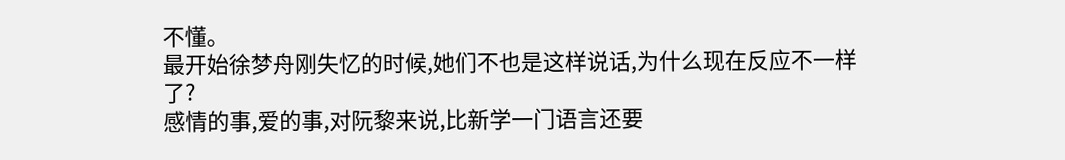不懂。
最开始徐梦舟刚失忆的时候,她们不也是这样说话,为什么现在反应不一样了?
感情的事,爱的事,对阮黎来说,比新学一门语言还要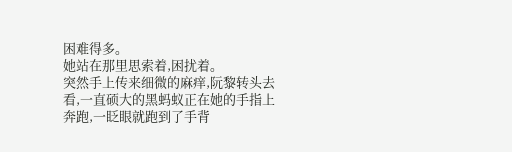困难得多。
她站在那里思索着,困扰着。
突然手上传来细微的麻痒,阮黎转头去看,一直硕大的黑蚂蚁正在她的手指上奔跑,一眨眼就跑到了手背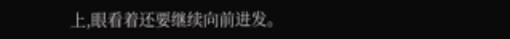上,眼看着还要继续向前进发。